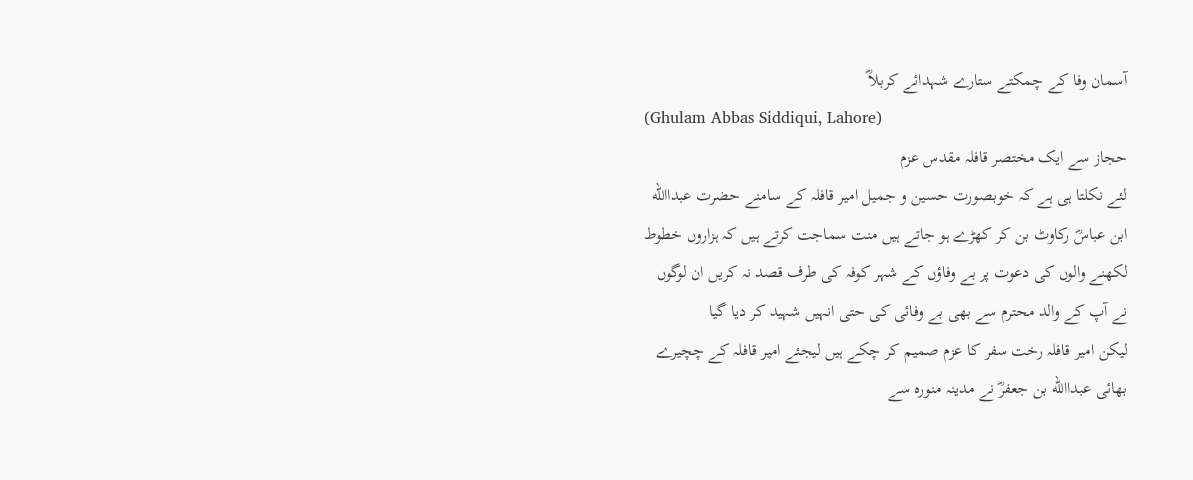آسمان وفا کے چمکتے ستارے شہدائے کربلاؓ
(Ghulam Abbas Siddiqui, Lahore)
حجاز سے ایک مختصر قافلہ مقدس عزم
لئے نکلتا ہی ہے کہ خوبصورت حسین و جمیل امیر قافلہ کے سامنے حضرت عبداالله
ابن عباسؓ رکاوٹ بن کر کھڑے ہو جاتے ہیں منت سماجت کرتے ہیں کہ ہزاروں خطوط
لکھنے والوں کی دعوت پر بے وفاؤں کے شہر کوفہ کی طرف قصد نہ کریں ان لوگوں
نے آپ کے والد محترم سے بھی بے وفائی کی حتی انہیں شہید کر دیا گیا
لیکن امیر قافلہ رخت سفر کا عزم صمیم کر چکے ہیں لیجئے امیر قافلہ کے چچیرے
بھائی عبداالله بن جعفرؓ نے مدینہ منورہ سے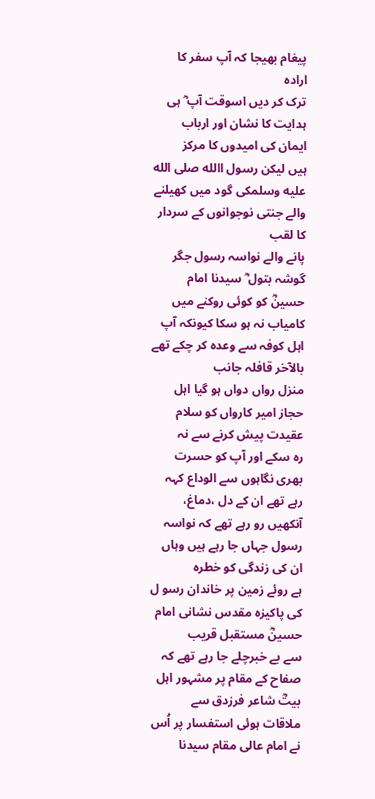پیغام بھیجا کہ آپ سفر کا ارادہ
ترک کر دیں اسوقت آپ ؓ ہی ہدایت کا نشان اور ارباب ایمان کی امیدوں کا مرکز
ہیں لیکن رسول االله صلى الله عليه وسلمکی گود میں کھیلنے والے جنتی نوجوانوں کے سردار کا لقب
پانے والے نواسہ رسول جگر گوشہ بتول ؓ سیدنا امام حسینؓ کو کوئی روکنے میں
کامیاب نہ ہو سکا کیونکہ آپ اہل کوفہ سے وعدہ کر چکے تھے بالآخر قافلہ جانب
منزل رواں دواں ہو گیا اہل حجاز امیر کارواں کو سلام عقیدت پیش کرنے سے نہ
رہ سکے اور آپ کو حسرت بھری نگاہوں سے الوداع کہہ رہے تھے ان کے دل ،دماغ،
آنکھیں رو رہے تھے کہ نواسہ رسول جہاں جا رہے ہیں وہاں ان کی زندگی کو خطرہ
ہے روئے زمین پر خاندان رسو ل کی پاکیزہ مقدس نشانی امام حسینؓ مستقبل قریب
سے بے خبرچلے جا رہے تھے کہ صفاح کے مقام پر مشہور اہل بیتؓ شاعر فرزدق سے
ملاقات ہوئی استفسار پر اُس نے امام عالی مقام سیدنا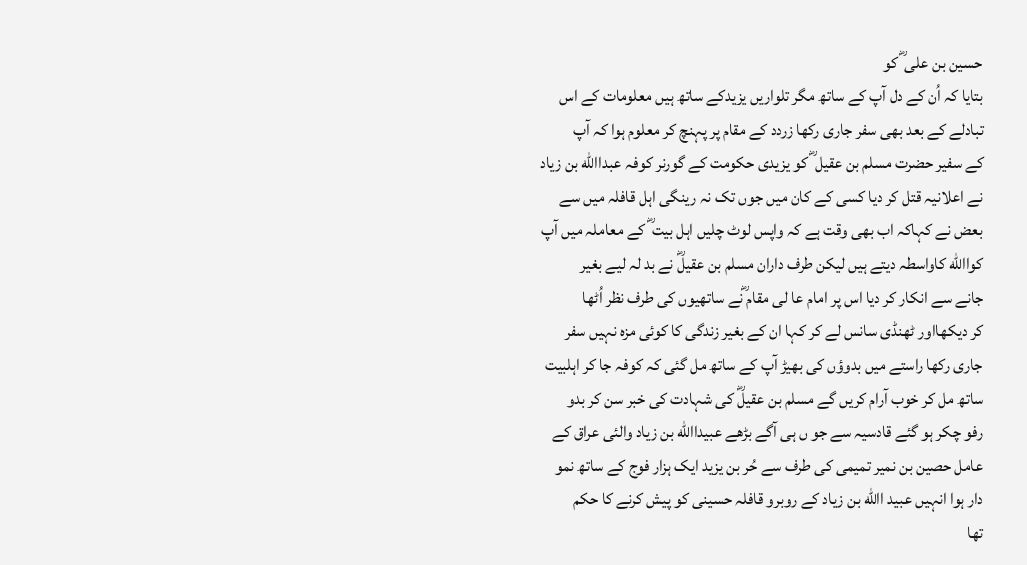حسین بن علی ؓ کو
بتایا کہ اُن کے دل آپ کے ساتھ مگر تلواریں یزیدکے ساتھ ہیں معلومات کے اس
تبادلے کے بعد بھی سفر جاری رکھا زردد کے مقام پر پہنچ کر معلوم ہوا کہ آپ
کے سفیر حضرت مسلم بن عقیل ؓ کو یزیدی حکومت کے گورنر کوفہ عبداالله بن زیاد
نے اعلانیہ قتل کر دیا کسی کے کان میں جوں تک نہ رینگی اہل قافلہ میں سے
بعض نے کہاکہ اب بھی وقت ہے کہ واپس لوٹ چلیں اہل بیت ؓ کے معاملہ میں آپ
کواالله کاواسطہ دیتے ہیں لیکن طرف داران مسلم بن عقیلؓ نے بد لہ لیے بغیر
جانے سے انکار کر دیا اس پر امام عا لی مقام ؓنے ساتھیوں کی طرف نظر اُٹھا
کر دیکھااور ٹھنڈی سانس لے کر کہا ان کے بغیر زندگی کا کوئی مزہ نہیں سفر
جاری رکھا راستے میں بدوؤں کی بھیڑ آپ کے ساتھ مل گئی کہ کوفہ جا کر اہلبیت
ساتھ مل کر خوب آرام کریں گے مسلم بن عقیلؓ کی شہادت کی خبر سن کر بدو
رفو چکر ہو گئے قادسیہ سے جو ں ہی آگے بڑھے عبیداالله بن زیاد والئی عراق کے
عامل حصین بن نمیر تمیمی کی طرف سے حُر بن یزید ایک ہزار فوج کے ساتھ نمو
دار ہوا انہیں عبید االله بن زیاد کے روبرو قافلہ حسینی کو پیش کرنے کا حکم
تھا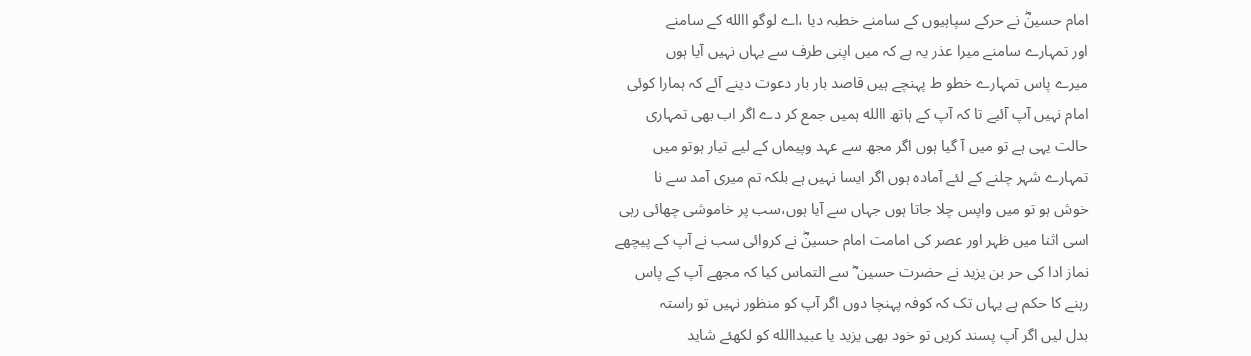امام حسینؓ نے حرکے سپاہیوں کے سامنے خطبہ دیا ،اے لوگو االله کے سامنے
اور تمہارے سامنے میرا عذر یہ ہے کہ میں اپنی طرف سے یہاں نہیں آیا ہوں
میرے پاس تمہارے خطو ط پہنچے ہیں قاصد بار بار دعوت دینے آئے کہ ہمارا کوئی
امام نہیں آپ آئیے تا کہ آپ کے ہاتھ االله ہمیں جمع کر دے اگر اب بھی تمہاری
حالت یہی ہے تو میں آ گیا ہوں اگر مجھ سے عہد وپیماں کے لیے تیار ہوتو میں
تمہارے شہر چلنے کے لئے آمادہ ہوں اگر ایسا نہیں ہے بلکہ تم میری آمد سے نا
خوش ہو تو میں واپس چلا جاتا ہوں جہاں سے آیا ہوں،سب پر خاموشی چھائی رہی
اسی اثنا میں ظہر اور عصر کی امامت امام حسینؓ نے کروائی سب نے آپ کے پیچھے
نماز ادا کی حر بن یزید نے حضرت حسین ؓ سے التماس کیا کہ مجھے آپ کے پاس
رہنے کا حکم ہے یہاں تک کہ کوفہ پہنچا دوں اگر آپ کو منظور نہیں تو راستہ
بدل لیں اگر آپ پسند کریں تو خود بھی یزید یا عبیداالله کو لکھئے شاید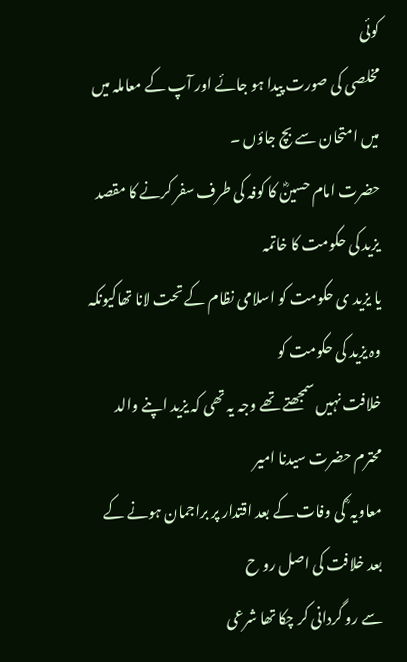کوئی
مخلصی کی صورت پیدا ہو جائے اور آپ کے معاملہ میں میں امتحان سے بچ جاؤں ۔
حضرت امام حسینؓ کا کوفہ کی طرف سفر کرنے کا مقصد یزید کی حکومت کا خاتمہ
یا یزید ی حکومت کو اسلامی نظام کے تحت لانا تھاکیونکہ وہ یزید کی حکومت کو
خلافت نہیں سمجھتے تھے وجہ یہ تھی کہ یزید اپنے والد محترم حضرت سیدنا امیر
معاویہ ؓ کی وفات کے بعد اقتدار پر براجمان ہونے کے بعد خلافت کی اصل رو ح
سے رو گردانی کر چکا تھا شرعی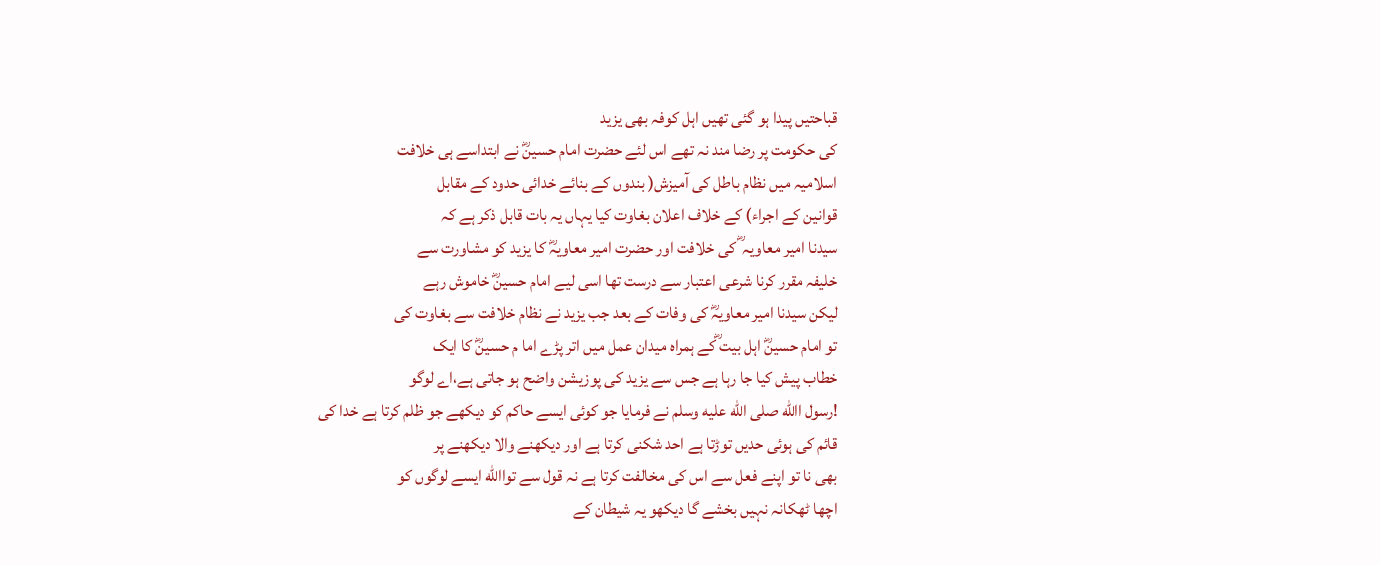قباحتیں پیدا ہو گئی تھیں اہل کوفہ بھی یزید
کی حکومت پر رضا مند نہ تھے اس لئے حضرت امام حسینؓ نے ابتداسے ہی خلافت
اسلامیہ میں نظام باطل کی آمیزش( بندوں کے بنائے خدائی حدود کے مقابل
قوانین کے اجراء) کے خلاف اعلان بغاوت کیا یہاں یہ بات قابل ذکر ہے کہ
سیدنا امیر معاویہ ؓ کی خلافت اور حضرت امیر معاویہؓ کا یزید کو مشاورت سے
خلیفہ مقرر کرنا شرعی اعتبار سے درست تھا اسی لیے امام حسینؓ خاموش رہے
لیکن سیدنا امیر معاویہؓ کی وفات کے بعد جب یزید نے نظام خلافت سے بغاوت کی
تو امام حسینؓ اہل بیت ؓکے ہمراہ میدان عمل میں اتر پڑے اما م حسینؓ کا ایک
خطاب پیش کیا جا رہا ہے جس سے یزید کی پوزیشن واضح ہو جاتی ہے،اے لوگو
!رسول االله صلى الله عليه وسلم نے فرمایا جو کوئی ایسے حاکم کو دیکھے جو ظلم کرتا ہے خدا کی
قائم کی ہوئی حدیں توڑتا ہے احد شکنی کرتا ہے اور دیکھنے والا دیکھنے پر
بھی نا تو اپنے فعل سے اس کی مخالفت کرتا ہے نہ قول سے تواالله ایسے لوگوں کو
اچھا ٹھکانہ نہیں بخشے گا دیکھو یہ شیطان کے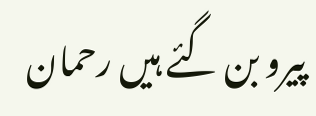پیرو بن گئے ہیں رحمان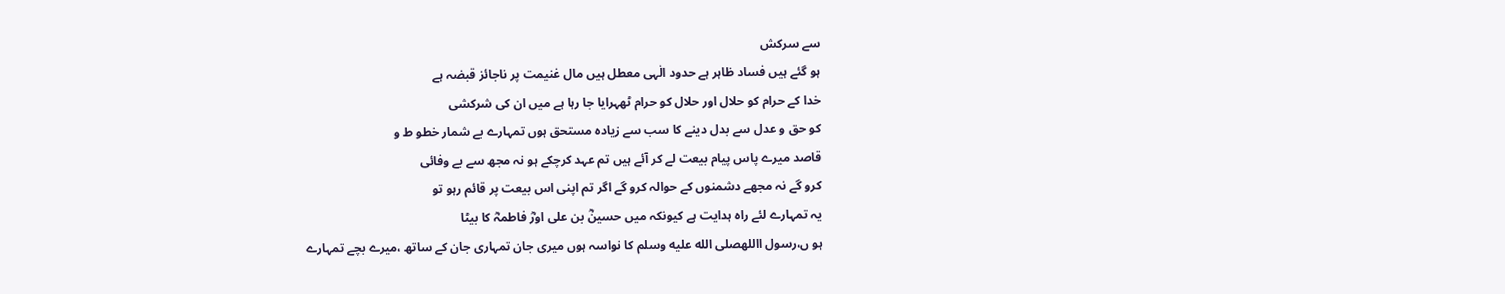سے سرکش
ہو گئے ہیں فساد ظاہر ہے حدود الٰہی معطل ہیں مال غنیمت پر ناجائز قبضہ ہے
خدا کے حرام کو حلال اور حلال کو حرام ٹھہرایا جا رہا ہے میں ان کی شرکشی
کو حق و عدل سے بدل دینے کا سب سے زیادہ مستحق ہوں تمہارے بے شمار خطو ط و
قاصد میرے پاس پیام بیعت لے کر آئے ہیں تم عہد کرچکے ہو نہ مجھ سے بے وفائی
کرو گے نہ مجھے دشمنوں کے حوالہ کرو گے اگر تم اپنی اس بیعت پر قائم رہو تو
یہ تمہارے لئے راہ ہدایت ہے کیونکہ میں حسینؓ بن علی اورؓ فاطمہؓ کا بیٹا
ہو ں،رسول االلهصلى الله عليه وسلم کا نواسہ ہوں میری جان تمہاری جان کے ساتھ ،میرے بچے تمہارے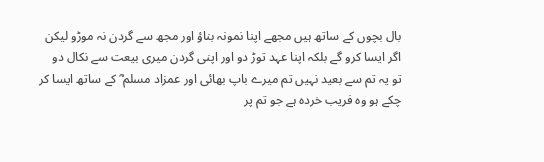بال بچوں کے ساتھ ہیں مجھے اپنا نمونہ بناؤ اور مجھ سے گردن نہ موڑو لیکن
اگر ایسا کرو گے بلکہ اپنا عہد توڑ دو اور اپنی گردن میری بیعت سے نکال دو
تو یہ تم سے بعید نہیں تم میرے باپ بھائی اور عمزاد مسلم ؓ کے ساتھ ایسا کر
چکے ہو وہ فریب خردہ ہے جو تم پر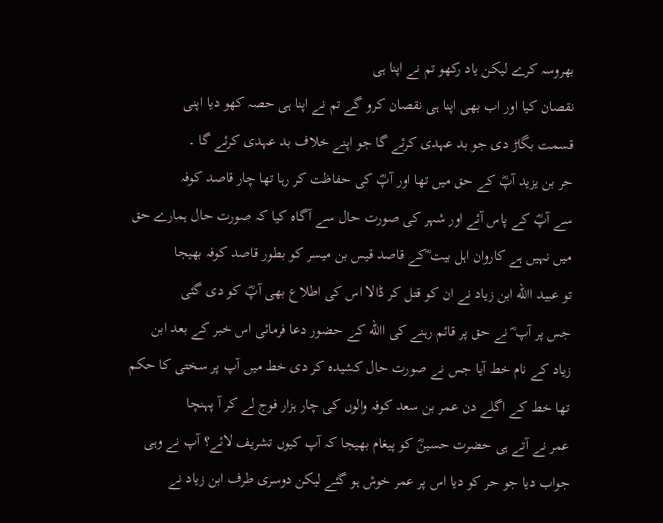بھروسہ کرے لیکن یاد رکھو تم نے اپنا ہی
نقصان کیا اور اب بھی اپنا ہی نقصان کرو گے تم نے اپنا ہی حصہ کھو دیا اپنی
قسمت بگاڑ دی جو بد عہدی کرئے گا جو اپنے خلاف بد عہدی کرئے گا ۔
حر بن یزید آپؓ کے حق میں تھا اور آپؓ کی حفاظت کر رہا تھا چار قاصد کوفہ
سے آپؓ کے پاس آئے اور شہر کی صورت حال سے آگاہ کیا کہ صورت حال ہمارے حق
میں نہیں ہے کاروان اہل بیت ؓکے قاصد قیس بن میسر کو بطور قاصد کوفہ بھیجا
تو عبید االله ابن زیاد نے ان کو قتل کر ڈالا اس کی اطلاع بھی آپؓ کو دی گئی
جس پر آپ ؓ نے حق پر قائم رہنے کی االله کے حضور دعا فرمائی اس خبر کے بعد ابن
زیاد کے نام خط آیا جس نے صورت حال کشیدہ کر دی خط میں آپ پر سختی کا حکم
تھا خط کے اگلے دن عمر بن سعد کوفہ والوں کی چار ہزار فوج لے کر آ پہنچا
عمر نے آتے ہی حضرت حسینؓ کو پیغام بھیجا کہ آپ کیوں تشریف لائے؟ آپ نے وہی
جواب دیا جو حر کو دیا اس پر عمر خوش ہو گئے لیکن دوسری طرف ابن زیاد نے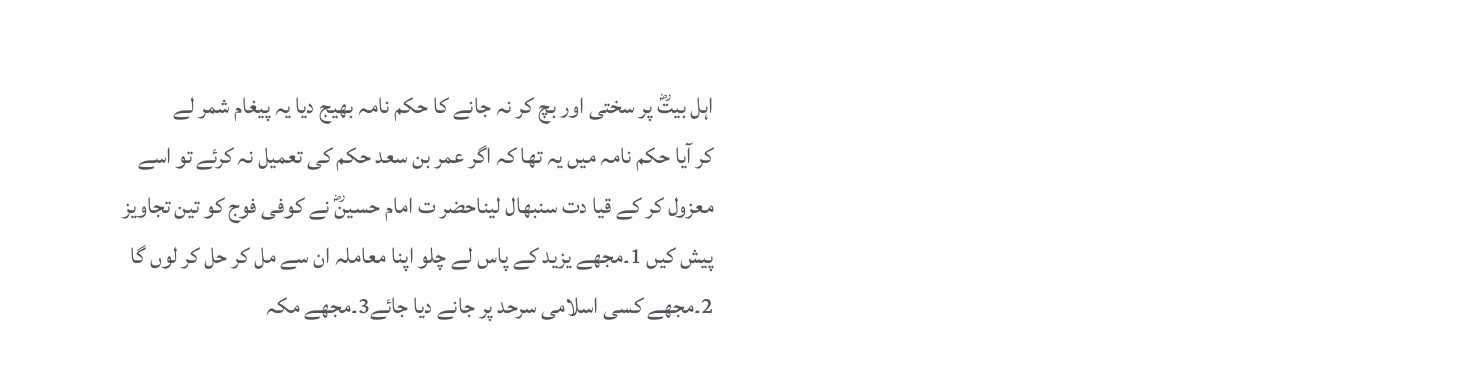اہل بیتؓ پر سختی اور بچ کر نہ جانے کا حکم نامہ بھیج دیا یہ پیغام شمر لے
کر آیا حکم نامہ میں یہ تھا کہ اگر عمر بن سعد حکم کی تعمیل نہ کرئے تو اسے
معزول کر کے قیا دت سنبھال لیناحضر ت امام حسینؓ نے کوفی فوج کو تین تجاویز
پیش کیں 1۔مجھے یزید کے پاس لے چلو اپنا معاملہ ان سے مل کر حل کر لوں گا
2۔مجھے کسی اسلامی سرحد پر جانے دیا جائے3۔مجھے مکہ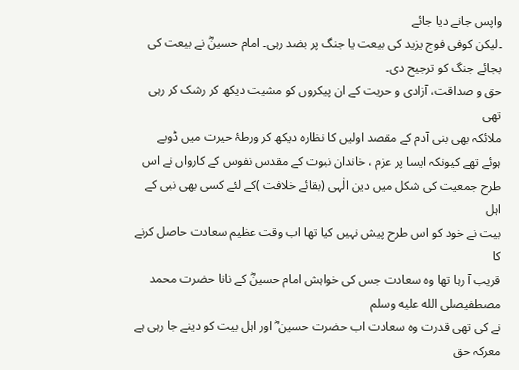واپس جانے دیا جائے
۔لیکن کوفی فوج یزید کی بیعت یا جنگ پر بضد رہی۔ امام حسینؓ نے بیعت کی
بجائے جنگ کو ترجیح دی۔
حق و صداقت، آزادی و حریت کے ان پیکروں کو مشیت دیکھ کر رشک کر رہی تھی
ملائکہ بھی بنی آدم کے مقصد اولیں کا نظارہ دیکھ کر ورطۂ حیرت میں ڈوبے
ہوئے تھے کیونکہ ایسا پر عزم ، خاندان نبوت کے مقدس نفوس کے کارواں نے اس
طرح جمعیت کی شکل میں دین الٰہی (بقائے خلافت )کے لئے کسی بھی نبی کے اہل
بیت نے خود کو اس طرح پیش نہیں کیا تھا اب وقت عظیم سعادت حاصل کرنے کا
قریب آ رہا تھا وہ سعادت جس کی خواہش امام حسینؓ کے نانا حضرت محمد مصطفیصلى الله عليه وسلم
نے کی تھی قدرت وہ سعادت اب حضرت حسین ؓ اور اہل بیت کو دینے جا رہی ہے
معرکہ حق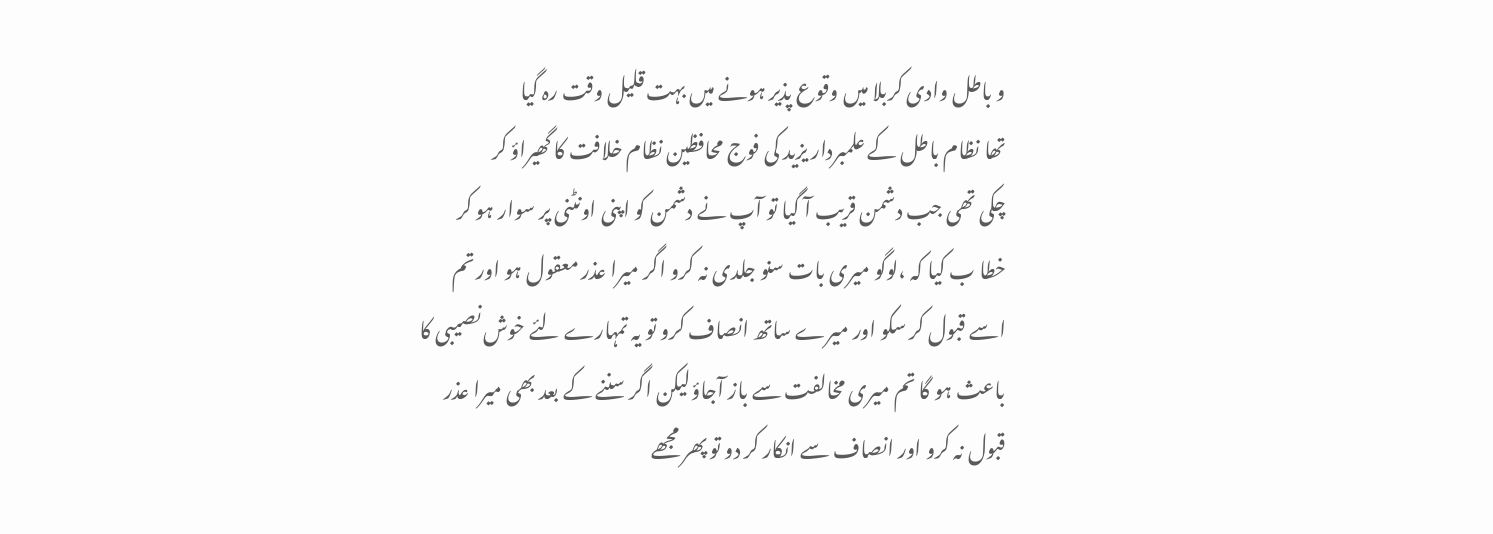و باطل وادی کربلا میں وقوع پذیر ہونے میں بہت قلیل وقت رہ گیا
تھا نظام باطل کے علمبردار یزید کی فوج محافظین نظام خلافت کا گھیراؤ کر
چکی تھی جب دشمن قریب آ گیا تو آپ نے دشمن کو اپنی اونٹنی پر سوار ہو کر
خطا ب کیا کہ ،لوگو میری بات سنو جلدی نہ کرو اگر میرا عذر معقول ہو اور تم
اسے قبول کر سکو اور میرے ساتھ انصاف کرو تو یہ تمہارے لئے خوش نصیبی کا
باعث ہو گا تم میری مخالفت سے باز آجاؤلیکن اگر سننے کے بعد بھی میرا عذر
قبول نہ کرو اور انصاف سے انکار کر دو تو پھر مجھے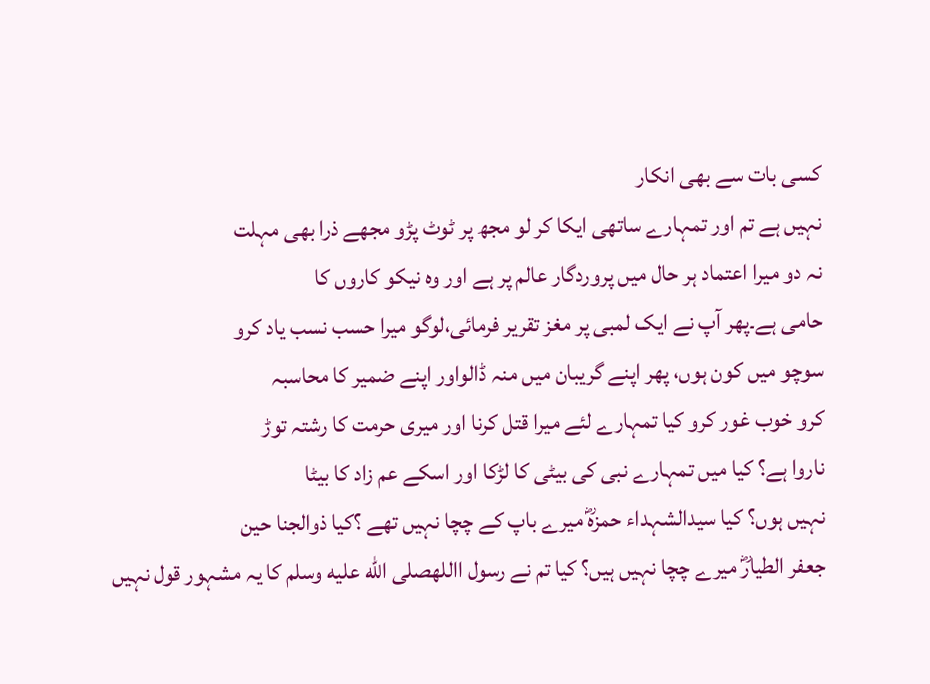کسی بات سے بھی انکار
نہیں ہے تم اور تمہارے ساتھی ایکا کر لو مجھ پر ٹوٹ پڑو مجھے ذرا بھی مہلت
نہ دو میرا اعتماد ہر حال میں پروردگار عالم پر ہے اور وہ نیکو کاروں کا
حامی ہے۔پھر آپ نے ایک لمبی پر مغز تقریر فرمائی،لوگو میرا حسب نسب یاد کرو
سوچو میں کون ہوں، پھر اپنے گریبان میں منہ ڈالواور اپنے ضمیر کا محاسبہ
کرو خوب غور کرو کیا تمہارے لئے میرا قتل کرنا اور میری حرمت کا رشتہ توڑ
ناروا ہے؟ کیا میں تمہارے نبی کی بیٹی کا لڑکا اور اسکے عم زاد کا بیٹا
نہیں ہوں؟ کیا سیدالشہداء حمزہؓ میرے باپ کے چچا نہیں تھے ؟کیا ذوالجنا حین
جعفر الطیارؓ میرے چچا نہیں ہیں؟ کیا تم نے رسول االلهصلى الله عليه وسلم کا یہ مشہور قول نہیں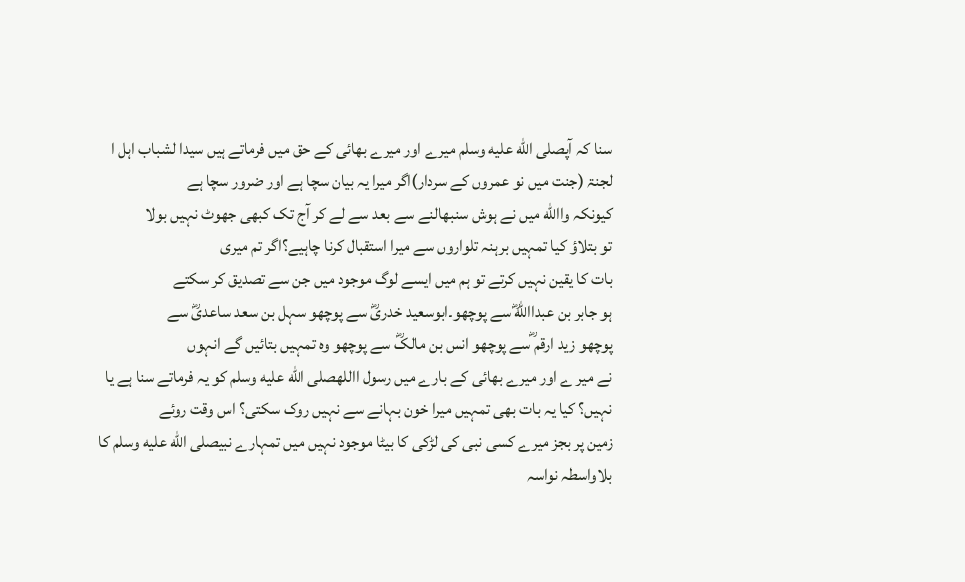سنا کہ آپصلى الله عليه وسلم میرے اور میرے بھائی کے حق میں فرماتے ہیں سیدا لشباب اہل ا
لجنۃ (جنت میں نو عمروں کے سردار)اگر میرا یہ بیان سچا ہے اور ضرور سچا ہے
کیونکہ واالله میں نے ہوش سنبھالنے سے بعد سے لے کر آج تک کبھی جھوٹ نہیں بولا
تو بتلاؤ کیا تمہیں برہنہ تلواروں سے میرا استقبال کرنا چاہیے؟اگر تم میری
بات کا یقین نہیں کرتے تو ہم میں ایسے لوگ موجود میں جن سے تصدیق کر سکتے
ہو جابر بن عبدااللهؓ سے پوچھو۔ابوسعید خدریؓ سے پوچھو سہل بن سعد ساعدیؓ سے
پوچھو زید ارقم ؓسے پوچھو انس بن مالکؓ سے پوچھو وہ تمہیں بتائیں گے انہوں
نے میر ے اور میرے بھائی کے بارے میں رسول االلهصلى الله عليه وسلم کو یہ فرماتے سنا ہے یا
نہیں؟ کیا یہ بات بھی تمہیں میرا خون بہانے سے نہیں روک سکتی؟ اس وقت روئے
زمین پر بجز میرے کسی نبی کی لڑکی کا بیٹا موجود نہیں میں تمہارے نبیصلى الله عليه وسلم کا
بلاواسطہ نواسہ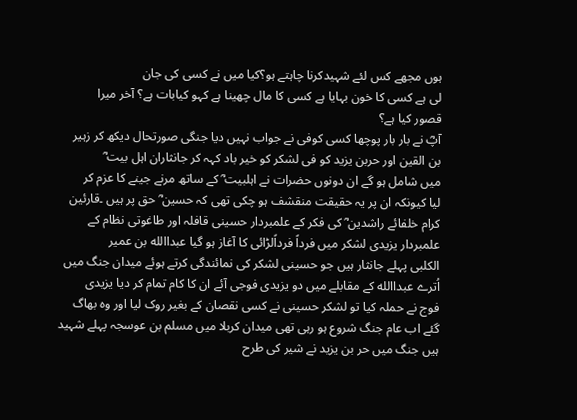ہوں مجھے کس لئے شہیدکرنا چاہتے ہو؟کیا میں نے کسی کی جان
لی ہے کسی کا خون بہایا ہے کسی کا مال چھینا ہے کہو کیابات ہے؟ آخر میرا
قصور کیا ہے؟
آپؓ نے بار بار پوچھا کسی کوفی نے جواب نہیں دیا جنگی صورتحال دیکھ کر زہیر
بن القین اور حربن یزید کو فی لشکر کو خیر باد کہہ کر جانثاران اہل بیت ؓ
میں شامل ہو گے ان دونوں حضرات نے اہلبیت ؓ کے ساتھ مرنے جینے کا عزم کر
لیا کیونکہ ان پر یہ حقیقت منقشف ہو چکی تھی کہ حسین ؓ حق پر ہیں ۔قارئین
کرام خلفائے راشدین ؓ کی فکر کے علمبردار حسینی قافلہ اور طاغوتی نظام کے
علمبردار یزیدی لشکر میں فرداً فرداًلڑائی کا آغاز ہو گیا عبداالله بن عمیر
الکلبی پہلے جانثار ہیں جو حسینی لشکر کی نمائندگی کرتے ہوئے میدان جنگ میں
اُترے عبداالله کے مقابلے میں دو یزیدی فوجی آئے ان کا کام تمام کر دیا یزیدی
فوج نے حملہ کیا تو لشکر حسینی نے کسی نقصان کے بغیر روک لیا اور وہ بھاگ
گئے اب عام جنگ شروع ہو رہی تھی میدان کربلا میں مسلم بن عوسجہ پہلے شہید
ہیں جنگ میں حر بن یزید نے شیر کی طرح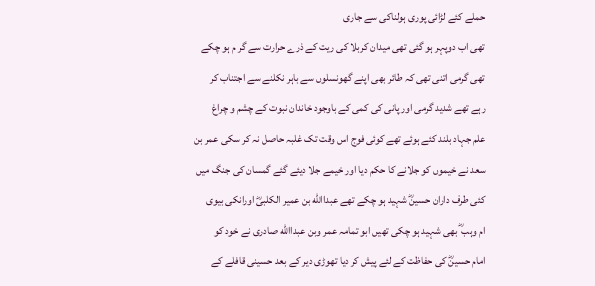حملے کئے لڑائی پوری ہولناکی سے جاری
تھی اب دوپہر ہو گئی تھی میدان کربلا کی ریت کے ذرے حرارت سے گر م ہو چکے
تھی گرمی اتنی تھی کہ طائر بھی اپنے گھونسلوں سے باہر نکلنے سے اجتناب کر
رہے تھے شدید گرمی اور پانی کی کمی کے باوجود خاندان نبوت کے چشم و چراغ
علم جہاد بلند کئے ہوئے تھے کوئی فوج اس وقت تک غلبہ حاصل نہ کر سکی عمر بن
سعد نے خیموں کو جلانے کا حکم دیا اور خیمے جلا دیئے گئے گمسان کی جنگ میں
کئی طرف داران حسینؓ شہید ہو چکے تھے عبداالله بن عمیر الکلبیؓ اورانکی بیوی
ام وہب ؓ بھی شہید ہو چکی تھیں ابو تمامہ عمر وبن عبداالله صادری نے خود کو
امام حسینؓ کی حفاظت کے لئے پیش کر دیا تھوڑی دیر کے بعد حسینی قافلے کے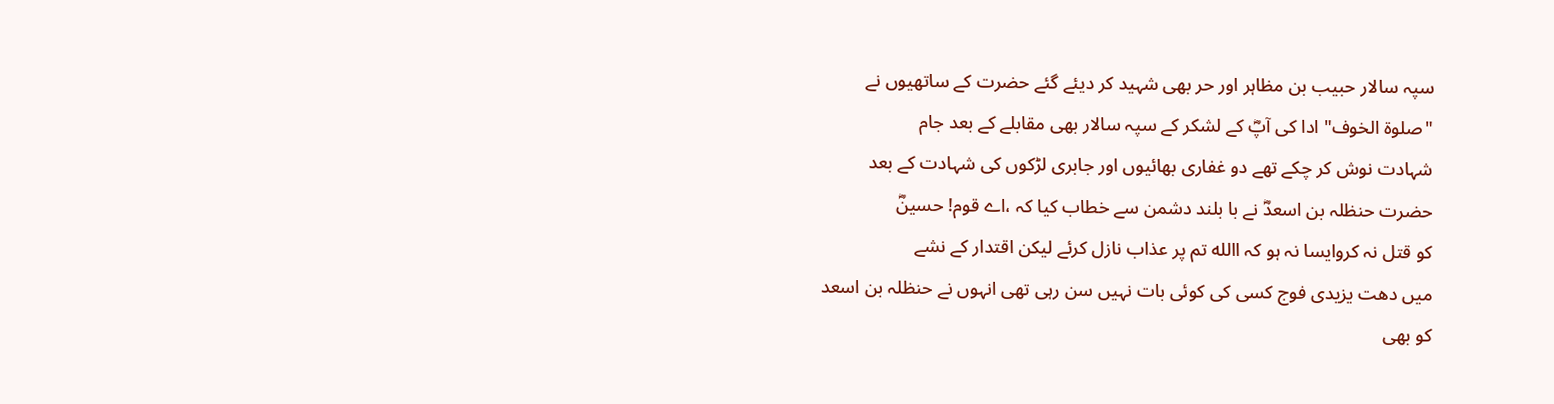سپہ سالار حبیب بن مظاہر اور حر بھی شہید کر دیئے گئے حضرت کے ساتھیوں نے
"صلوۃ الخوف" ادا کی آپؓ کے لشکر کے سپہ سالار بھی مقابلے کے بعد جام
شہادت نوش کر چکے تھے دو غفاری بھائیوں اور جابری لڑکوں کی شہادت کے بعد
حضرت حنظلہ بن اسعدؓ نے با بلند دشمن سے خطاب کیا کہ ،اے قوم! حسینؓ
کو قتل نہ کروایسا نہ ہو کہ االله تم پر عذاب نازل کرئے لیکن اقتدار کے نشے
میں دھت یزیدی فوج کسی کی کوئی بات نہیں سن رہی تھی انہوں نے حنظلہ بن اسعد
کو بھی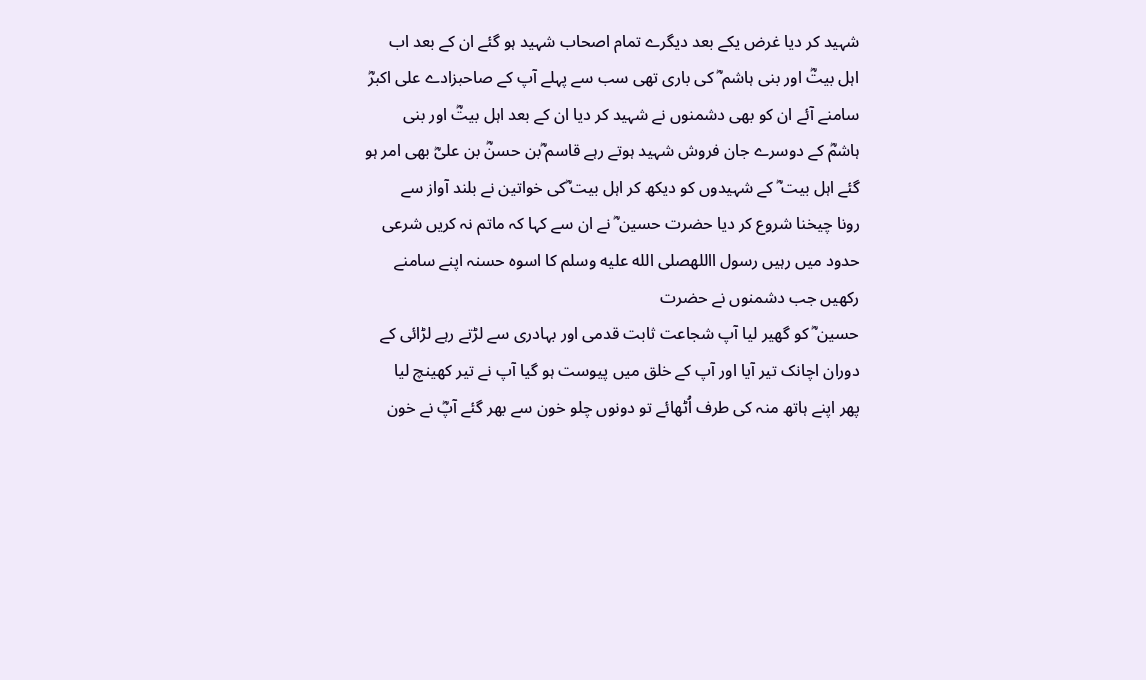شہید کر دیا غرض یکے بعد دیگرے تمام اصحاب شہید ہو گئے ان کے بعد اب
اہل بیتؓ اور بنی ہاشم ؓ کی باری تھی سب سے پہلے آپ کے صاحبزادے علی اکبرؓ
سامنے آئے ان کو بھی دشمنوں نے شہید کر دیا ان کے بعد اہل بیتؓ اور بنی
ہاشمؓ کے دوسرے جان فروش شہید ہوتے رہے قاسم ؓبن حسنؓ بن علیؓ بھی امر ہو
گئے اہل بیت ؓ کے شہیدوں کو دیکھ کر اہل بیت ؓکی خواتین نے بلند آواز سے
رونا چیخنا شروع کر دیا حضرت حسین ؓ نے ان سے کہا کہ ماتم نہ کریں شرعی
حدود میں رہیں رسول االلهصلى الله عليه وسلم کا اسوہ حسنہ اپنے سامنے رکھیں جب دشمنوں نے حضرت
حسین ؓ کو گھیر لیا آپ شجاعت ثابت قدمی اور بہادری سے لڑتے رہے لڑائی کے
دوران اچانک تیر آیا اور آپ کے خلق میں پیوست ہو گیا آپ نے تیر کھینچ لیا
پھر اپنے ہاتھ منہ کی طرف اُٹھائے تو دونوں چلو خون سے بھر گئے آپؓ نے خون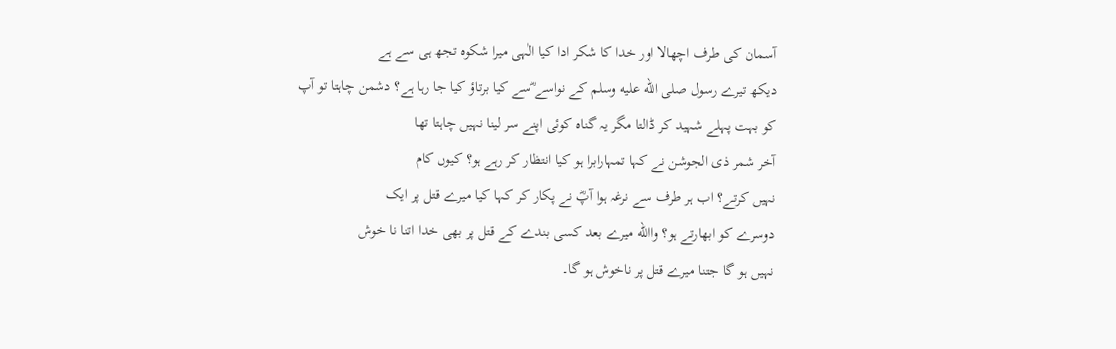آسمان کی طرف اچھالا اور خدا کا شکر ادا کیا الٰہی میرا شکوہ تجھ ہی سے ہے
دیکھ تیرے رسول صلى الله عليه وسلم کے نواسے ؓسے کیا برتاؤ کیا جا رہا ہے؟ دشمن چاہتا تو آپ
کو بہت پہلے شہید کر ڈالتا مگر یہ گناہ کوئی اپنے سر لینا نہیں چاہتا تھا
آخر شمر ذی الجوشن نے کہا تمہارابرا ہو کیا انتظار کر رہے ہو؟ کیوں کام
نہیں کرتے؟ اب ہر طرف سے نرغہ ہوا آپؓ نے پکار کر کہا کیا میرے قتل پر ایک
دوسرے کو ابھارتے ہو؟ واالله میرے بعد کسی بندے کے قتل پر بھی خدا اتنا نا خوش
نہیں ہو گا جتنا میرے قتل پر ناخوش ہو گا۔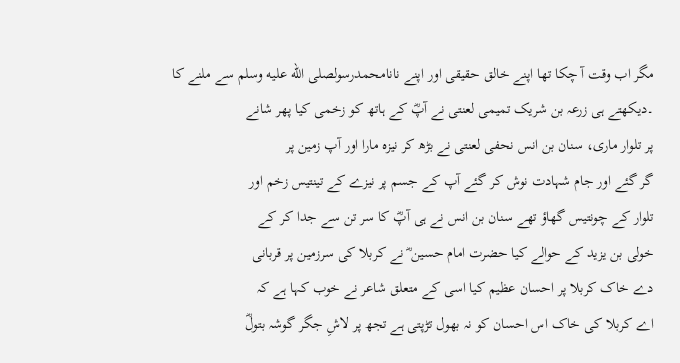مگر اب وقت آ چکا تھا اپنے خالق حقیقی اور اپنے نانامحمدرسولصلى الله عليه وسلم سے ملنے کا
۔دیکھتے ہی زرعہ بن شریک تمیمی لعنتی نے آپؓ کے ہاتھ کو زخمی کیا پھر شانے
پر تلوار ماری، سنان بن انس نحفی لعنتی نے بڑھ کر نیزہ مارا اور آپ زمین پر
گر گئے اور جام شہادت نوش کر گئے آپ کے جسم پر نیزے کے تینتیس زخم اور
تلوار کے چونتیس گھاؤ تھے سنان بن انس نے ہی آپؓ کا سر تن سے جدا کر کے
خولی بن یزید کے حوالے کیا حضرت امام حسین ؓ نے کربلا کی سرزمین پر قربانی
دے خاک کربلا پر احسان عظیم کیا اسی کے متعلق شاعر نے خوب کہا ہے کہ
اے کربلا کی خاک اس احسان کو نہ بھول تڑپتی ہے تجھ پر لاشِ جگر گوشہ بتولؓ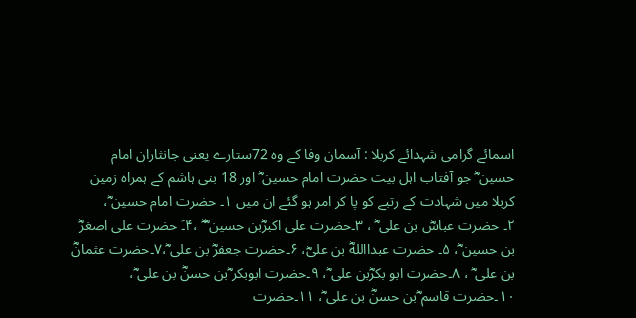اسمائے گرامی شہدائے کربلا : آسمان وفا کے وہ 72ستارے یعنی جانثاران امام
حسین ؓ جو آفتاب اہل بیت حضرت امام حسین ؓ اور 18 بنی ہاشم کے ہمراہ زمین
کربلا میں شہادت کے رتبے کو پا کر امر ہو گئے ان میں ۱۔ حضرت امام حسین ؓ،
۲۔ حضرت عباسؓ بن علی ؓ ، ۳۔حضرت علی اکبرؓبن حسین ؓ ؓ ،۴۔َ حضرت علی اصغرؓ
بن حسین ؓ، ۵۔ حضرت عبدااللهؓ بن علیؓ، ۶۔حضرت جعفرؓ بن علی ؓ،۷۔حضرت عثمانؓ
بن علی ؓ ، ۸۔حضرت ابو بکرؓبن علی ؓ، ۹۔حضرت ابوبکر ؓبن حسنؓ بن علی ؓ،
۱۰۔حضرت قاسم ؓبن حسنؓ بن علی ؓ، ۱۱۔حضرت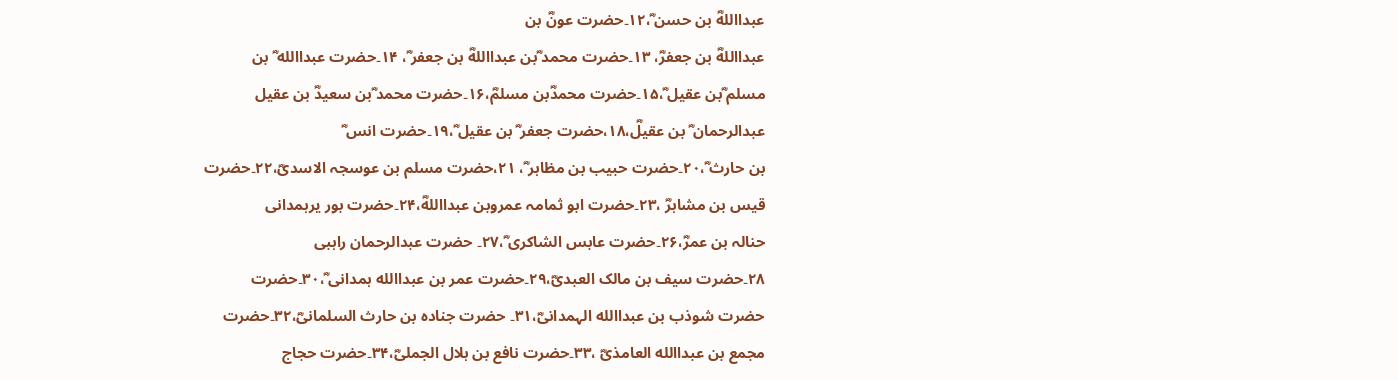عبدااللهؓ بن حسن ؓ،۱۲۔حضرت عونؓ بن
عبدااللهؓ بن جعفرؓ، ۱۳۔حضرت محمد ؓبن عبدااللهؓ بن جعفر ؓ، ۱۴۔حضرت عبداالله ؓ بن
مسلم ؓبن عقیل ؓ،۱۵۔حضرت محمدؓبن مسلمؓ،۱۶۔حضرت محمد ؓبن سعیدؓ بن عقیل
عبدالرحمان ؓ بن عقیلؓ،۱۸،حضرت جعفر ؓ بن عقیل ؓ،۱۹۔حضرت انس ؓ
بن حارث ؓ،۲۰۔حضرت حبیب بن مظاہر ؓ، ۲۱،حضرت مسلم بن عوسجہ الاسدیؓ،۲۲۔حضرت
قیس بن مشاہرؓ ،۲۳۔حضرت ابو ثمامہ عمروبن عبدااللهؓ،۲۴۔حضرت بور یرہمدانی
حنالہ بن عمرؓ،۲۶۔حضرت عابس الشاکری ؓ،۲۷۔ حضرت عبدالرحمان راہبی
۲۸۔حضرت سیف بن مالک العبدیؓ،۲۹۔حضرت عمر بن عبداالله ہمدانی ؓ،۳۰۔حضرت
حضرت شوذب بن عبداالله الہمدانیؓ،۳۱۔ حضرت جنادہ بن حارث السلمانیؓ،۳۲۔حضرت
مجمع بن عبداالله العامذیؓ ،۳۳۔حضرت نافع بن ہلال الجملیؓ،۳۴۔حضرت حجاج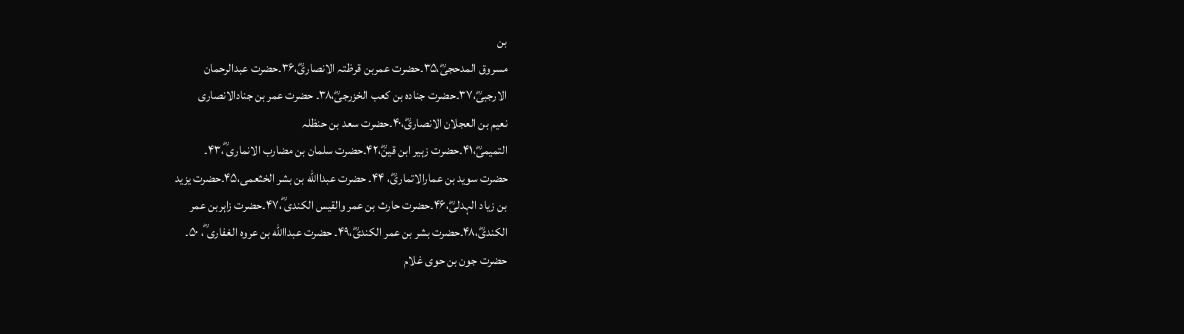بن
مسروق المدحجیؓ،۳۵۔حضرت عمربن قرظتہ الانصاریؓ،۳۶۔حضرت عبدالرحمان
الارجبیؓ،۳۷۔حضرت جنادہ بن کعب الخزرجیؓ،۳۸۔ حضرت عمر بن جنادالانصاری
نعیم بن العجلان الانصاریؓ،۴۰۔حضرت سعد بن حنظلہ
التمیمیؓ،۴۱۔حضرت زہیر ابن قینؓ،۴۲۔حضرت سلمان بن مضارب الانماری ؓ،۴۳۔
حضرت سوید بن عمارالاتماریؓ، ۴۴۔ حضرت عبداالله بن بشر الخثعمی،۴۵۔حضرت یزید
بن زیاد الہدلیؓ،۴۶۔حضرت حارث بن عمر والقیس الکندی ؓ،۴۷۔حضرت زاہربن عمر
الکندیؓ،۴۸۔حضرت بشر بن عمر الکندیؓ،۴۹۔ حضرت عبداالله بن عروہ الغفاری ؓ، ۵۰۔
حضرت جون بن حوی غلام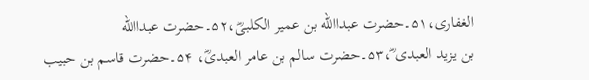الغفاری،۵۱۔حضرت عبداالله بن عمیر الکلبیؓ،۵۲۔حضرت عبداالله
بن یزید العبدی ؓ،۵۳۔حضرت سالم بن عامر العبدیؓ، ۵۴۔حضرت قاسم بن حبیب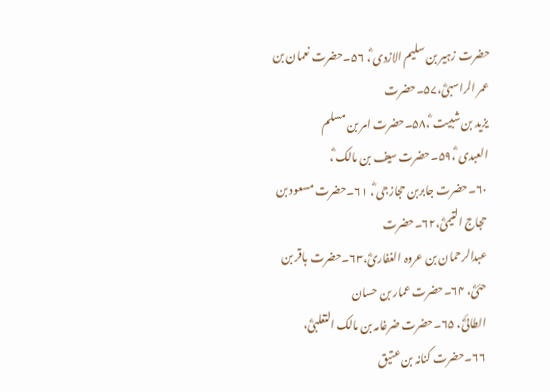حضرت زہیر بن سلیم الازدی ؓ، ۵۶۔حضرت نعمان بن عمر الراسبیؓ،۵۷۔حضرت
یزید بن شبیت ؓ،۵۸۔حضرت امر بن مسلم العبدی ؓ،۵۹۔حضرت سیف بن مالک ؓ،
۶۰۔حضرت جابربن حجازجی ؓ، ۶۱۔حضرت مسعود بن حجاج التیمیؓ،۶۲۔حضرت
عبدالرحمان بن عروہ الغفاریؓ،۶۳۔حضرت باقر بن حئیؓ، ۶۴۔حضرت عمار بن حسان
الطائیؓ، ۶۵۔حضرت ضرغامہ بن مالک التغلبیؓ، ۶۶۔حضرت کنانہ بن عتیق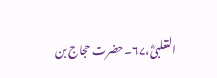التغلبیؓ،۶۷۔حضرت حجاج بن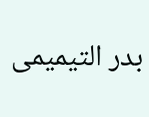بدر التیمیمی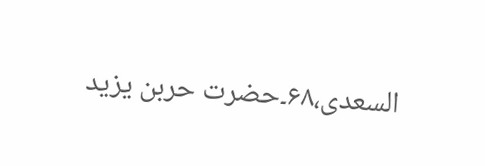السعدی،۶۸۔حضرت حربن یزید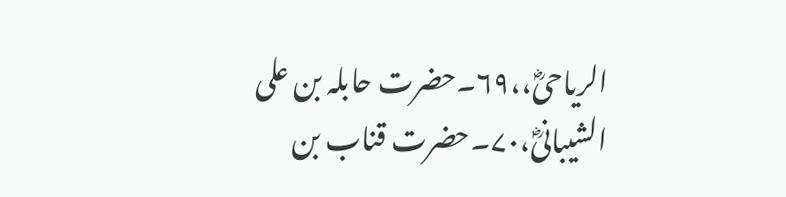الریاحیؓ،،۶۹۔حضرت حابلہ بن علی الشیبانیؓ،۷۰۔حضرت قناب بن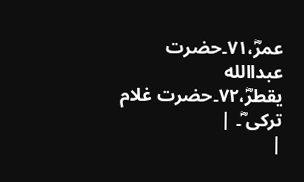عمرؓ،۷۱۔حضرت
عبداالله یقطرؓ،۷۲۔حضرت غلام ترکی ؓ۔ |
|